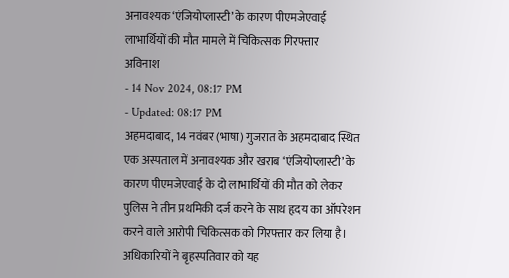अनावश्यक ‘एंजियोप्लास्टी’ के कारण पीएमजेएवाई लाभार्थियों की मौत मामले में चिकित्सक गिरफ्तार
अविनाश
- 14 Nov 2024, 08:17 PM
- Updated: 08:17 PM
अहमदाबाद, 14 नवंबर (भाषा) गुजरात के अहमदाबाद स्थित एक अस्पताल में अनावश्यक और खराब ‘एंजियोप्लास्टी’ के कारण पीएमजेएवाई के दो लाभार्थियों की मौत को लेकर पुलिस ने तीन प्रथमिकी दर्ज करने के साथ हृदय का ऑपरेशन करने वाले आरोपी चिकित्सक को गिरफ्तार कर लिया है। अधिकारियों ने बृहस्पतिवार को यह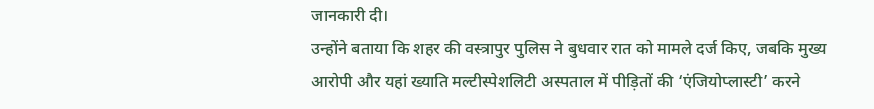जानकारी दी।
उन्होंने बताया कि शहर की वस्त्रापुर पुलिस ने बुधवार रात को मामले दर्ज किए, जबकि मुख्य आरोपी और यहां ख्याति मल्टीस्पेशलिटी अस्पताल में पीड़ितों की ‘एंजियोप्लास्टी’ करने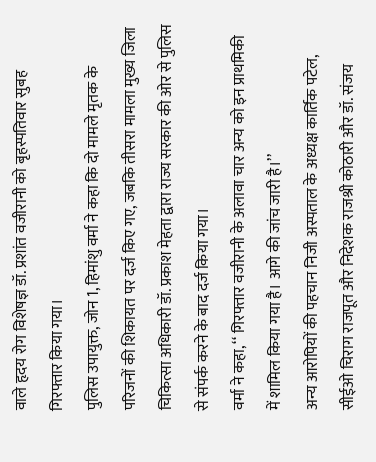वाले हृदय रोग विशेषज्ञ डॉ. प्रशांत वजीरानी को बृहस्पतिवार सुबह गिरफ्तार किया गया।
पुलिस उपायुक्त, जोन 1, हिमांशु वर्मा ने कहा कि दो मामले मृतक के परिजनों की शिकायत पर दर्ज किए गए, जबकि तीसरा मामला मुख्य जिला चिकित्सा अधिकारी डॉ. प्रकाश मेहता द्वारा राज्य सरकार की ओर से पुलिस से संपर्क करने के बाद दर्ज किया गया।
वर्मा ने कहा, ‘‘ गिरफ्तार वजीरानी के अलावा चार अन्य को इन प्राथमिकी में शामिल किया गया है। आगे की जांच जारी है।’’
अन्य आरोपियों की पहचान निजी अस्पताल के अध्यक्ष कार्तिक पटेल, सीईओ चिराग राजपूत और निदेशक राजश्री कोठारी और डॉ. संजय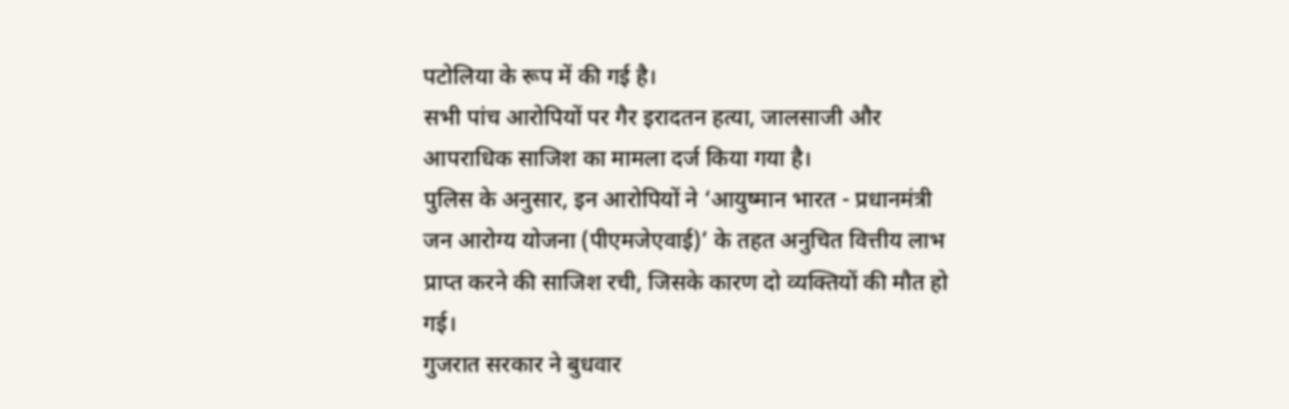पटोलिया के रूप में की गई है।
सभी पांच आरोपियों पर गैर इरादतन हत्या, जालसाजी और आपराधिक साजिश का मामला दर्ज किया गया है।
पुलिस के अनुसार, इन आरोपियों ने ‘आयुष्मान भारत - प्रधानमंत्री जन आरोग्य योजना (पीएमजेएवाई)’ के तहत अनुचित वित्तीय लाभ प्राप्त करने की साजिश रची, जिसके कारण दो व्यक्तियों की मौत हो गई।
गुजरात सरकार ने बुधवार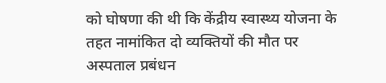को घोषणा की थी कि केंद्रीय स्वास्थ्य योजना के तहत नामांकित दो व्यक्तियों की मौत पर अस्पताल प्रबंधन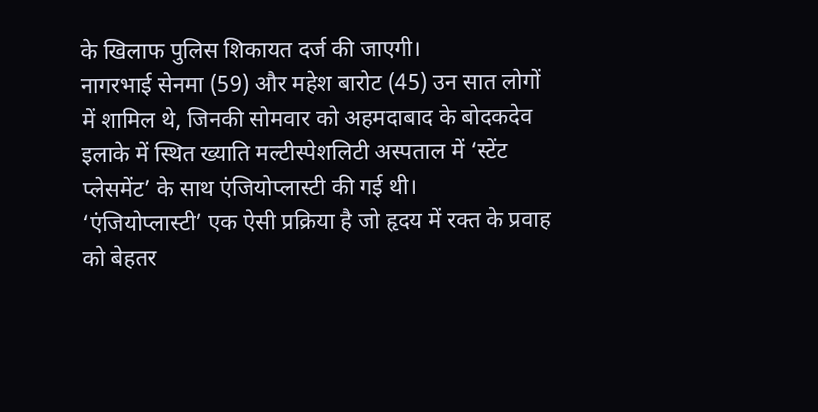के खिलाफ पुलिस शिकायत दर्ज की जाएगी।
नागरभाई सेनमा (59) और महेश बारोट (45) उन सात लोगों में शामिल थे, जिनकी सोमवार को अहमदाबाद के बोदकदेव इलाके में स्थित ख्याति मल्टीस्पेशलिटी अस्पताल में ‘स्टेंट प्लेसमेंट’ के साथ एंजियोप्लास्टी की गई थी।
‘एंजियोप्लास्टी’ एक ऐसी प्रक्रिया है जो हृदय में रक्त के प्रवाह को बेहतर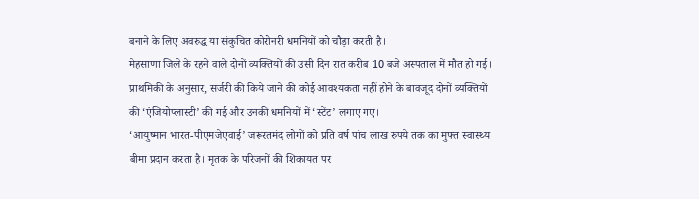बनाने के लिए अवरुद्ध या संकुचित कोरोनरी धमनियों को चौड़ा करती है।
मेहसाणा जिले के रहने वाले दोनों व्यक्तियों की उसी दिन रात करीब 10 बजे अस्पताल में मौत हो गई।
प्राथमिकी के अनुसार, सर्जरी की किये जाने की कोई आवश्यकता नहीं होने के बावजूद दोनों व्यक्तियों की ‘एंजियोप्लास्टी’ की गई और उनकी धमनियों में ‘स्टेंट’ लगाए गए।
‘आयुष्मान भारत-पीएमजेएवाई’ जरूरतमंद लोगों को प्रति वर्ष पांच लाख रुपये तक का मुफ्त स्वास्थ्य बीमा प्रदान करता है। मृतक के परिजनों की शिकायत पर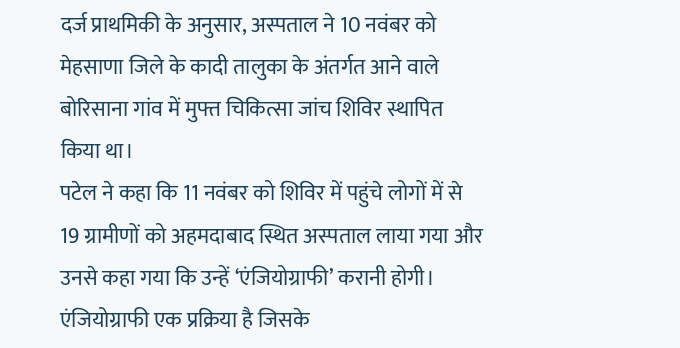दर्ज प्राथमिकी के अनुसार, अस्पताल ने 10 नवंबर को मेहसाणा जिले के कादी तालुका के अंतर्गत आने वाले बोरिसाना गांव में मुफ्त चिकित्सा जांच शिविर स्थापित किया था।
पटेल ने कहा कि 11 नवंबर को शिविर में पहुंचे लोगों में से 19 ग्रामीणों को अहमदाबाद स्थित अस्पताल लाया गया और उनसे कहा गया कि उन्हें ‘एंजियोग्राफी’ करानी होगी।
एंजियोग्राफी एक प्रक्रिया है जिसके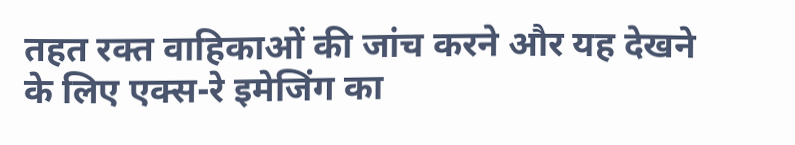तहत रक्त वाहिकाओं की जांच करने और यह देखने के लिए एक्स-रे इमेजिंग का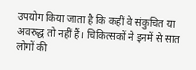उपयोग किया जाता है कि कहीं वे संकुचित या अवरुद्ध तो नहीं हैं। चिकित्सकों ने इनमें से सात लोगों की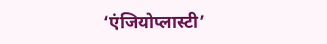‘एंजियोप्लास्टी’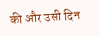की और उसी दिन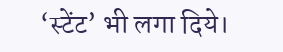‘स्टेंट’ भी लगा दिये।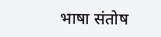भाषा संतोष